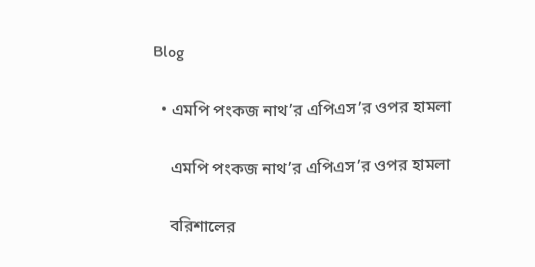Blog

  • এমপি পংকজ নাথ’র এপিএস’র ওপর হামলা

    এমপি পংকজ নাথ’র এপিএস’র ওপর হামলা

    বরিশালের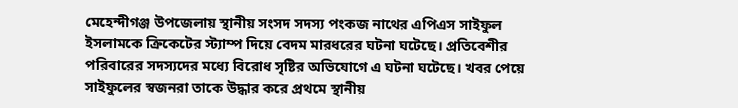মেহেন্দীগঞ্জ উপজেলায় স্থানীয় সংসদ সদস্য পংকজ নাথের এপিএস সাইফুল ইসলামকে ক্রিকেটের স্ট্যাম্প দিয়ে বেদম মারধরের ঘটনা ঘটেছে। প্রতিবেশীর পরিবারের সদস্যদের মধ্যে বিরোধ সৃষ্টির অভিযোগে এ ঘটনা ঘটেছে। খবর পেয়ে সাইফুলের স্বজনরা তাকে উদ্ধার করে প্রথমে স্থানীয়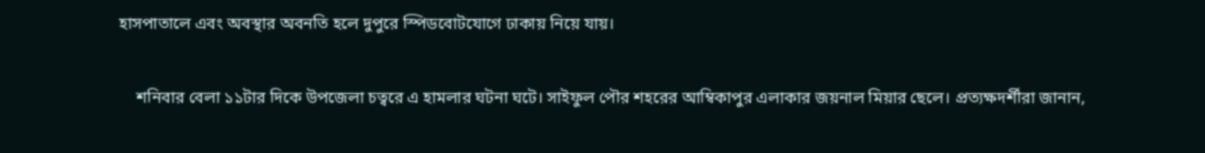হাসপাতালে এবং অবস্থার অবনতি হলে দুপুরে স্পিডবোটযোগে ঢাকায় নিয়ে যায়।

    শনিবার বেলা ১১টার দিকে উপজেলা চত্বরে এ হামলার ঘটনা ঘটে। সাইফুল পৌর শহরের আম্বিকাপুর এলাকার জয়নাল মিয়ার ছেলে। প্রত্যক্ষদর্শীরা জানান,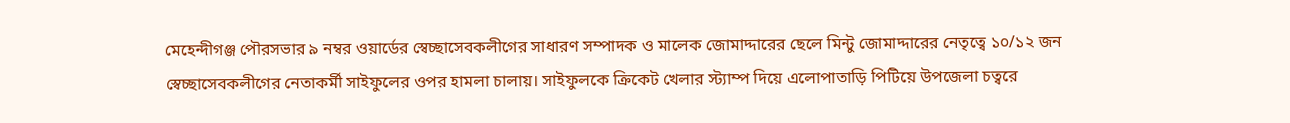মেহেন্দীগঞ্জ পৌরসভার ৯ নম্বর ওয়ার্ডের স্বেচ্ছাসেবকলীগের সাধারণ সম্পাদক ও মালেক জোমাদ্দারের ছেলে মিন্টু জোমাদ্দারের নেতৃত্বে ১০/১২ জন স্বেচ্ছাসেবকলীগের নেতাকর্মী সাইফুলের ওপর হামলা চালায়। সাইফুলকে ক্রিকেট খেলার স্ট্যাম্প দিয়ে এলোপাতাড়ি পিটিয়ে উপজেলা চত্বরে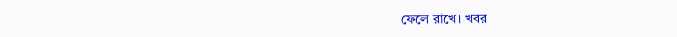ফেলে রাখে। খবর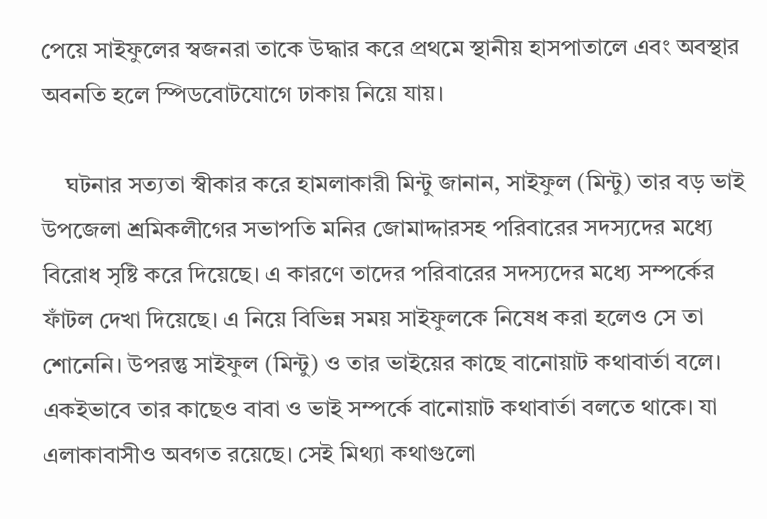পেয়ে সাইফুলের স্বজনরা তাকে উদ্ধার করে প্রথমে স্থানীয় হাসপাতালে এবং অবস্থার অবনতি হলে স্পিডবোটযোগে ঢাকায় নিয়ে যায়।

    ঘটনার সত্যতা স্বীকার করে হামলাকারী মিন্টু জানান, সাইফুল (মিন্টু) তার বড় ভাই উপজেলা শ্রমিকলীগের সভাপতি মনির জোমাদ্দারসহ পরিবারের সদস্যদের মধ্যে বিরোধ সৃষ্টি করে দিয়েছে। এ কারণে তাদের পরিবারের সদস্যদের মধ্যে সম্পর্কের ফাঁটল দেখা দিয়েছে। এ নিয়ে বিভিন্ন সময় সাইফুলকে নিষেধ করা হলেও সে তা শোনেনি। উপরন্তু সাইফুল (মিন্টু) ও তার ভাইয়ের কাছে বানোয়াট কথাবার্তা বলে। একইভাবে তার কাছেও বাবা ও ভাই সম্পর্কে বানোয়াট কথাবার্তা বলতে থাকে। যা এলাকাবাসীও অবগত রয়েছে। সেই মিথ্যা কথাগুলো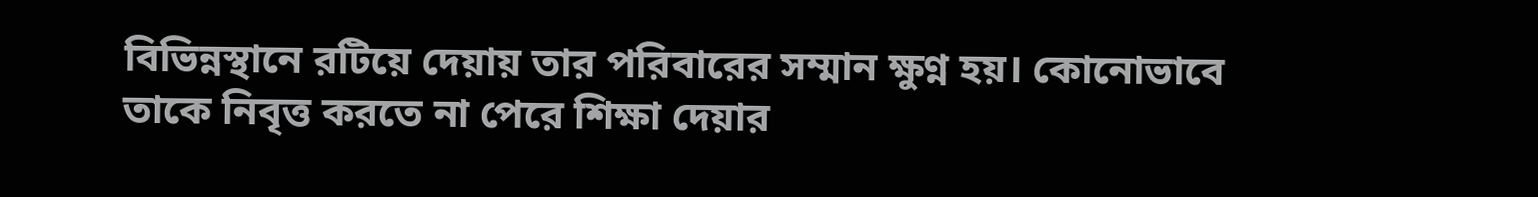বিভিন্নস্থানে রটিয়ে দেয়ায় তার পরিবারের সম্মান ক্ষুণ্ন হয়। কোনোভাবে তাকে নিবৃত্ত করতে না পেরে শিক্ষা দেয়ার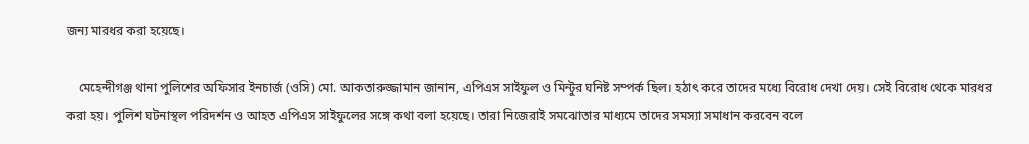জন্য মারধর করা হয়েছে।

    মেহেন্দীগঞ্জ থানা পুলিশের অফিসার ইনচার্জ (ওসি) মো. আকতারুজ্জামান জানান, এপিএস সাইফুল ও মিন্টুর ঘনিষ্ট সম্পর্ক ছিল। হঠাৎ করে তাদের মধ্যে বিরোধ দেখা দেয়। সেই বিরোধ থেকে মারধর করা হয়। পুলিশ ঘটনাস্থল পরিদর্শন ও আহত এপিএস সাইফুলের সঙ্গে কথা বলা হয়েছে। তারা নিজেরাই সমঝোতার মাধ্যমে তাদের সমস্যা সমাধান করবেন বলে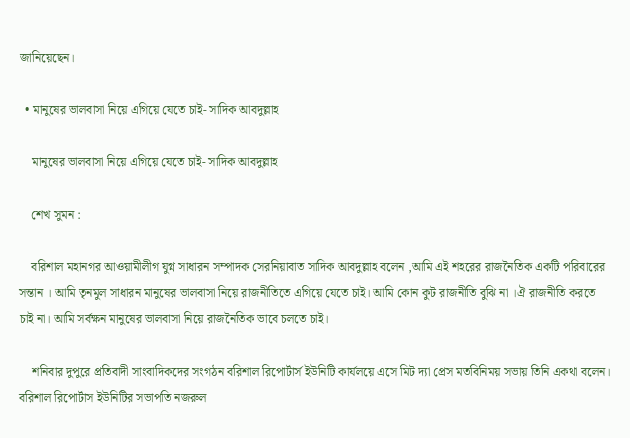জানিয়েছেন।

  • মানুষের ভালবাসা নিয়ে এগিয়ে যেতে চাই- সাদিক আবদুল্লাহ

    মানুষের ভালবাসা নিয়ে এগিয়ে যেতে চাই- সাদিক আবদুল্লাহ

    শেখ সুমন :

    বরিশাল মহানগর আওয়ামীলীগ যুগ্ন সাধারন সম্পাদক সেরনিয়াবাত সাদিক আবদুল্লাহ বলেন ,আমি এই শহরের রাজনৈতিক একটি পরিবারের সন্তান । আমি তৃনমুল সাধারন মানুষের ভালবাসা নিয়ে রাজনীতিতে এগিয়ে যেতে চাই। আমি কোন কুট রাজনীতি বুঝি না ।ঐ রাজনীতি করতে চাই না। আমি সর্বক্ষন মানুষের ভালবাসা নিয়ে রাজনৈতিক ভাবে চলতে চাই।

    শনিবার দুপুরে প্রতিবাদী সাংবাদিকদের সংগঠন বরিশাল রিপোর্টার্স ইউনিটি কার্যলয়ে এসে মিট দ্যা প্রেস মতবিনিময় সভায় তিনি একথা বলেন। বরিশাল রিপোর্টাস ইউনিটির সভাপতি নজরুল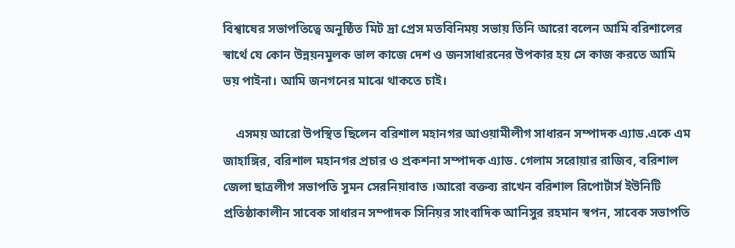বিশ্বাষের সভাপতিত্বে অনুষ্ঠিত মিট দ্রা প্রেস মতবিনিময় সভায় তিনি আরো বলেন আমি বরিশালের স্বার্থে যে কোন উন্নয়নমুলক ভাল কাজে দেশ ও জনসাধারনের উপকার হয় সে কাজ করতে আমি ভয় পাইনা। আমি জনগনের মাঝে থাকতে চাই।

    এসময় আরো উপস্থিত ছিলেন বরিশাল মহানগর আওয়ামীলীগ সাধারন সম্পাদক এ্যাড.একে এম জাহাঙ্গির, বরিশাল মহানগর প্রচার ও প্রকশনা সম্পাদক এ্যাড. গেলাম সরোয়ার রাজিব, বরিশাল জেলা ছাত্রলীগ সভাপতি সুমন সেরনিয়াবাত ।আরো বক্তব্য রাখেন বরিশাল রিপোর্টার্স ইউনিটি প্রতিষ্ঠাকালীন সাবেক সাধারন সম্পাদক সিনিয়র সাংবাদিক আনিসুর রহমান স্বপন, সাবেক সভাপতি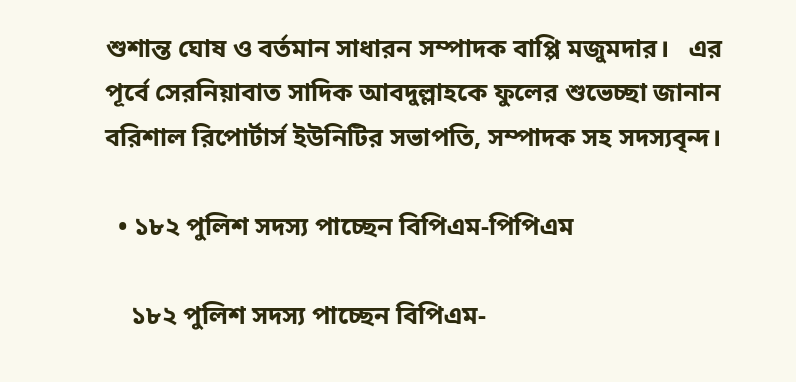শুশান্ত ঘোষ ও বর্তমান সাধারন সম্পাদক বাপ্পি মজুমদার।   এর পূর্বে সেরনিয়াবাত সাদিক আবদুল্লাহকে ফুলের শুভেচ্ছা জানান বরিশাল রিপোর্টার্স ইউনিটির সভাপতি, সম্পাদক সহ সদস্যবৃন্দ।

  • ১৮২ পুলিশ সদস্য পাচ্ছেন বিপিএম-পিপিএম

    ১৮২ পুলিশ সদস্য পাচ্ছেন বিপিএম-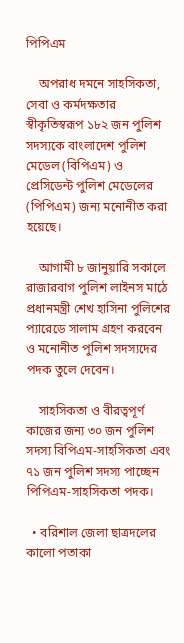পিপিএম

    অপরাধ দমনে সাহসিকতা, সেবা ও কর্মদক্ষতার স্বীকৃতিস্বরূপ ১৮২ জন পুলিশ সদস্যকে বাংলাদেশ পুলিশ মেডেল (বিপিএম) ও প্রেসিডেন্ট পুলিশ মেডেলের (পিপিএম) জন্য মনোনীত করা হয়েছে।

    আগামী ৮ জানুয়ারি সকালে রাজারবাগ পুলিশ লাইনস মাঠে প্রধানমন্ত্রী শেখ হাসিনা পুলিশের প্যারেডে সালাম গ্রহণ করবেন ও মনোনীত পুলিশ সদস্যদের পদক তুলে দেবেন।

    সাহসিকতা ও বীরত্বপূর্ণ কাজের জন্য ৩০ জন পুলিশ সদস্য বিপিএম-সাহসিকতা এবং ৭১ জন পুলিশ সদস্য পাচ্ছেন পিপিএম-সাহসিকতা পদক।

  • বরিশাল জেলা ছাত্রদলের কালো পতাকা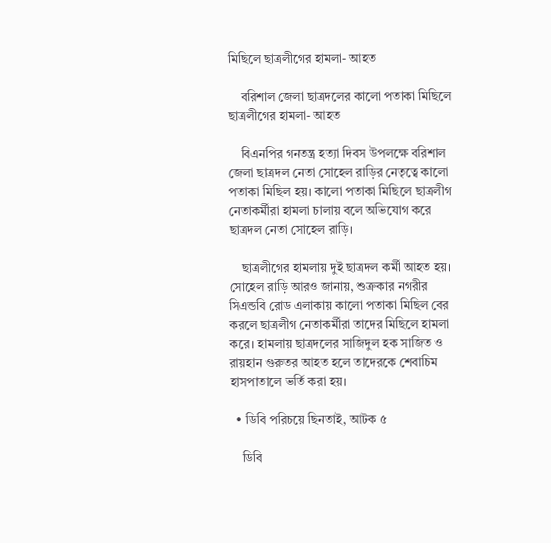মিছিলে ছাত্রলীগের হামলা- আহত

    বরিশাল জেলা ছাত্রদলের কালো পতাকা মিছিলে ছাত্রলীগের হামলা- আহত

    বিএনপির গনতন্ত্র হত্যা দিবস উপলক্ষে বরিশাল জেলা ছাত্রদল নেতা সোহেল রাড়ির নেতৃত্বে কালো পতাকা মিছিল হয়। কালো পতাকা মিছিলে ছাত্রলীগ নেতাকর্মীরা হামলা চালায় বলে অভিযোগ করে ছাত্রদল নেতা সোহেল রাড়ি।

    ছাত্রলীগের হামলায় দুই ছাত্রদল কর্মী আহত হয়। সোহেল রাড়ি আরও জানায়, শুক্রকার নগরীর সিএন্ডবি রোড এলাকায় কালো পতাকা মিছিল বের করলে ছাত্রলীগ নেতাকর্মীরা তাদের মিছিলে হামলা করে। হামলায় ছাত্রদলের সাজিদুল হক সাজিত ও রায়হান গুরুতর আহত হলে তাদেরকে শেবাচিম হাসপাতালে ভর্তি করা হয়।

  • ডিবি পরিচয়ে ছিনতাই, আটক ৫

    ডিবি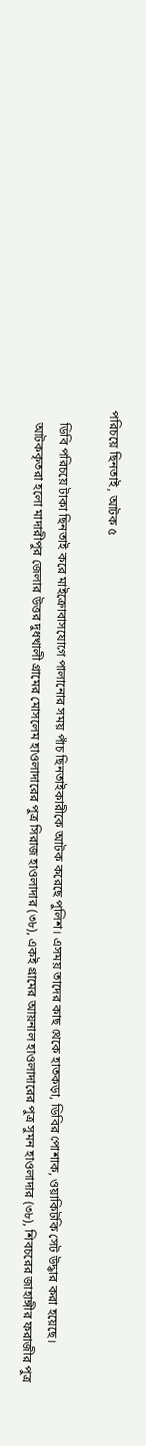পরিচয়ে ছিনতাই, আটক ৫

    ডিবি পরিচয়ে টাকা ছিনতাই করে মাইক্রোবাসযোগে পালানোর সময় পাঁচ ছিনতাইকারীকে আটক করেছে পুলিশ। এসময় তাদের কাছ থেকে হাতকড়া, ডিবির পোশাক, ওয়াকিটকি সেট উদ্ধার করা হয়েছে।
    আটককৃতরা হলো মাদারীপুর জেলার উত্তর দুধখালী গ্রামের মোসলেম হাওলাদারের পুত্র সিরাজ হাওলাদার (৩৮), একই গ্রামের আয়নাল হাওলাদারের পুত্র সুমন হাওলাদার (৩৮), শিবচরের জাহাঙ্গীর ফরাজীর পুত্র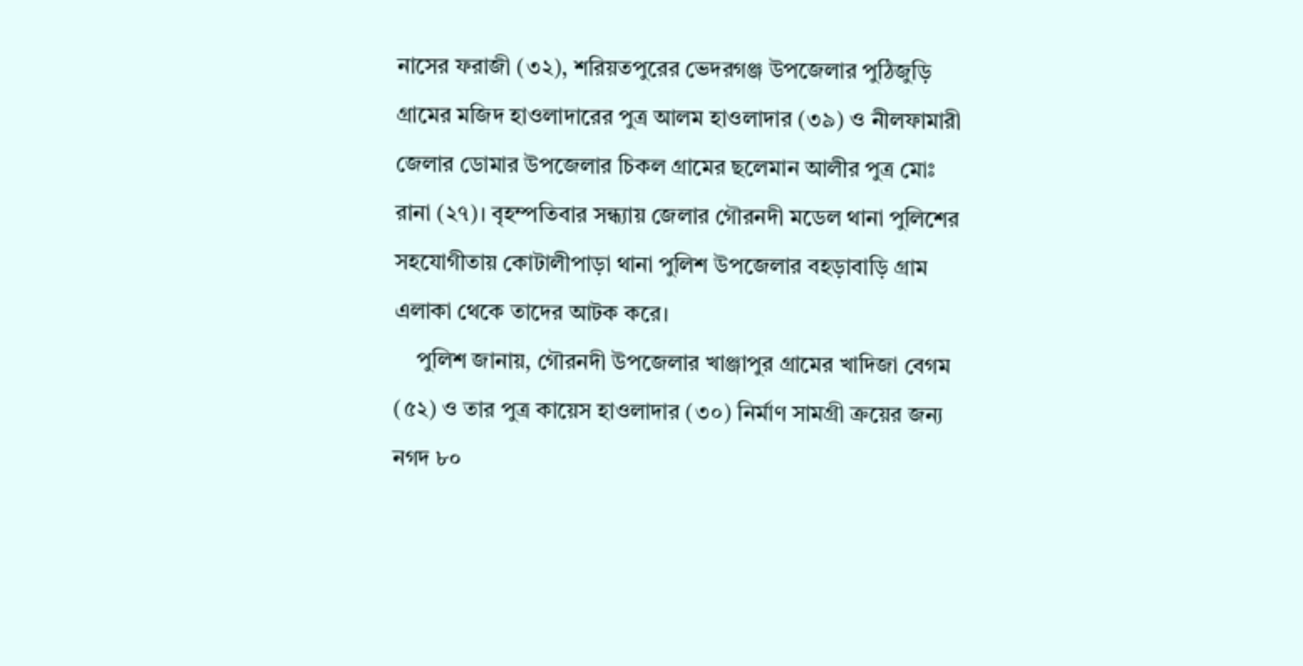নাসের ফরাজী (৩২), শরিয়তপুরের ভেদরগঞ্জ উপজেলার পুঠিজুড়ি গ্রামের মজিদ হাওলাদারের পুত্র আলম হাওলাদার (৩৯) ও নীলফামারী জেলার ডোমার উপজেলার চিকল গ্রামের ছলেমান আলীর পুত্র মোঃ রানা (২৭)। বৃহম্পতিবার সন্ধ্যায় জেলার গৌরনদী মডেল থানা পুলিশের সহযোগীতায় কোটালীপাড়া থানা পুলিশ উপজেলার বহড়াবাড়ি গ্রাম এলাকা থেকে তাদের আটক করে।
    পুলিশ জানায়, গৌরনদী উপজেলার খাঞ্জাপুর গ্রামের খাদিজা বেগম (৫২) ও তার পুত্র কায়েস হাওলাদার (৩০) নির্মাণ সামগ্রী ক্রয়ের জন্য নগদ ৮০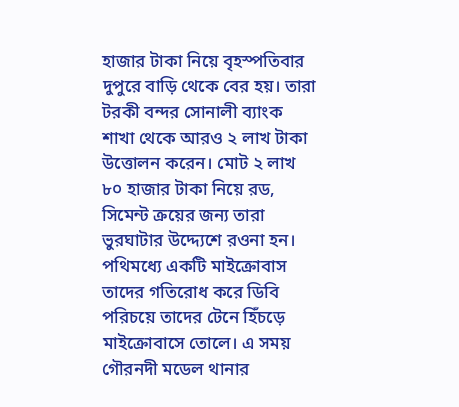হাজার টাকা নিয়ে বৃহস্পতিবার দুপুরে বাড়ি থেকে বের হয়। তারা টরকী বন্দর সোনালী ব্যাংক শাখা থেকে আরও ২ লাখ টাকা উত্তোলন করেন। মোট ২ লাখ ৮০ হাজার টাকা নিয়ে রড, সিমেন্ট ক্রয়ের জন্য তারা ভুরঘাটার উদ্দ্যেশে রওনা হন। পথিমধ্যে একটি মাইক্রোবাস তাদের গতিরোধ করে ডিবি পরিচয়ে তাদের টেনে হিঁচড়ে মাইক্রোবাসে তোলে। এ সময় গৌরনদী মডেল থানার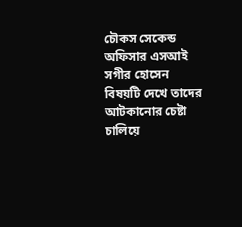চৌকস সেকেন্ড অফিসার এসআই সগীর হোসেন বিষয়টি দেখে তাদের আটকানোর চেষ্টা চালিয়ে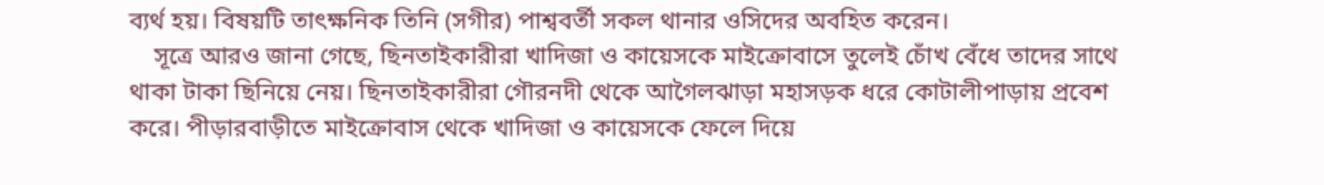ব্যর্থ হয়। বিষয়টি তাৎক্ষনিক তিনি (সগীর) পাশ্ববর্তী সকল থানার ওসিদের অবহিত করেন।
    সূত্রে আরও জানা গেছে, ছিনতাইকারীরা খাদিজা ও কায়েসকে মাইক্রোবাসে তুলেই চোঁখ বেঁধে তাদের সাথে থাকা টাকা ছিনিয়ে নেয়। ছিনতাইকারীরা গৌরনদী থেকে আগৈলঝাড়া মহাসড়ক ধরে কোটালীপাড়ায় প্রবেশ করে। পীড়ারবাড়ীতে মাইক্রোবাস থেকে খাদিজা ও কায়েসকে ফেলে দিয়ে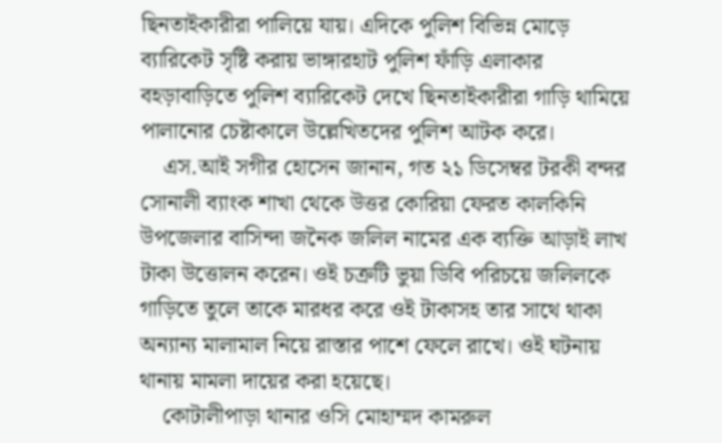ছিনতাইকারীরা পালিয়ে যায়। এদিকে পুলিশ বিভিন্ন মোড়ে ব্যারিকেট সৃষ্টি করায় ভাঙ্গারহাট পুলিশ ফাঁড়ি এলাকার বহড়াবাড়িতে পুলিশ ব্যারিকেট দেখে ছিনতাইকারীরা গাড়ি থামিয়ে পালানোর চেষ্টাকালে উল্লেখিতদের পুলিশ আটক করে।
    এস.আই সগীর হোসেন জানান, গত ২১ ডিসেম্বর টরকী বন্দর সোনালী ব্যাংক শাখা থেকে উত্তর কোরিয়া ফেরত কালকিনি উপজেলার বাসিন্দা জনৈক জলিল নামের এক ব্যক্তি আড়াই লাখ টাকা উত্তোলন করেন। ওই চক্রটি ভুয়া ডিবি পরিচয়ে জলিলকে গাড়িতে তুলে তাকে মারধর করে ওই টাকাসহ তার সাথে থাকা অন্যান্য মালামাল নিয়ে রাস্তার পাশে ফেলে রাখে। ওই ঘটনায় থানায় মামলা দায়ের করা হয়েছে।
    কোটালীপাড়া থানার ওসি মোহাম্মদ কামরুল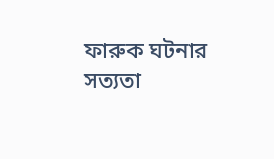ফারুক ঘটনার সত্যতা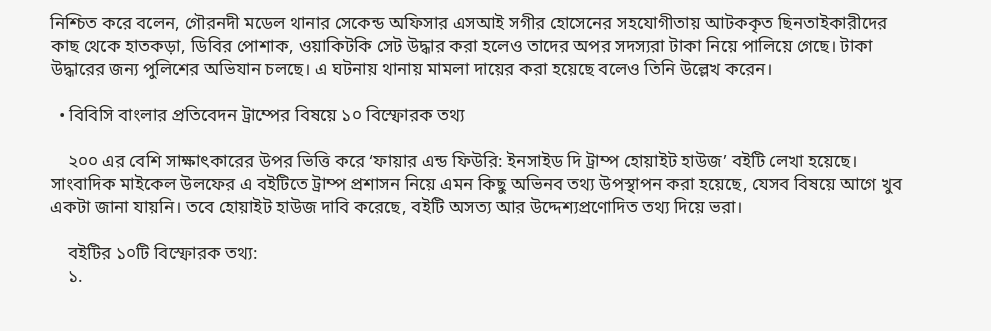নিশ্চিত করে বলেন, গৌরনদী মডেল থানার সেকেন্ড অফিসার এসআই সগীর হোসেনের সহযোগীতায় আটককৃত ছিনতাইকারীদের কাছ থেকে হাতকড়া, ডিবির পোশাক, ওয়াকিটকি সেট উদ্ধার করা হলেও তাদের অপর সদস্যরা টাকা নিয়ে পালিয়ে গেছে। টাকা উদ্ধারের জন্য পুলিশের অভিযান চলছে। এ ঘটনায় থানায় মামলা দায়ের করা হয়েছে বলেও তিনি উল্লেখ করেন।

  • বিবিসি বাংলার প্রতিবেদন ট্রাম্পের বিষয়ে ১০ বিস্ফোরক তথ্য

    ২০০ এর বেশি সাক্ষাৎকারের উপর ভিত্তি করে ‘ফায়ার এন্ড ফিউরি: ইনসাইড দি ট্রাম্প হোয়াইট হাউজ’ বইটি লেখা হয়েছে। সাংবাদিক মাইকেল উলফের এ বইটিতে ট্রাম্প প্রশাসন নিয়ে এমন কিছু অভিনব তথ্য উপস্থাপন করা হয়েছে, যেসব বিষয়ে আগে খুব একটা জানা যায়নি। তবে হোয়াইট হাউজ দাবি করেছে, বইটি অসত্য আর উদ্দেশ্যপ্রণোদিত তথ্য দিয়ে ভরা।

    বইটির ১০টি বিস্ফোরক তথ্য:
    ১.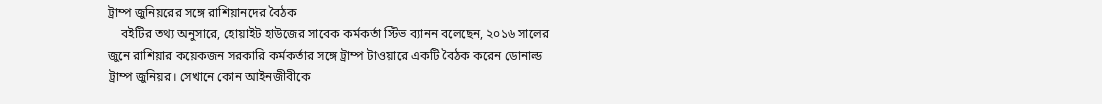ট্রাম্প জুনিয়রের সঙ্গে রাশিয়ানদের বৈঠক
    বইটির তথ্য অনুসারে, হোয়াইট হাউজের সাবেক কর্মকর্তা স্টিভ ব্যানন বলেছেন, ২০১৬ সালের জুনে রাশিয়ার কয়েকজন সরকারি কর্মকর্তার সঙ্গে ট্রাম্প টাওয়ারে একটি বৈঠক করেন ডোনাল্ড ট্রাম্প জুনিয়র। সেখানে কোন আইনজীবীকে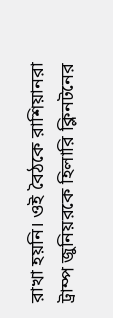রাখা হয়নি। ওই বৈঠকে রাশিয়ানরা ট্রাম্প জুনিয়রকে হিলারি ক্লিনটনের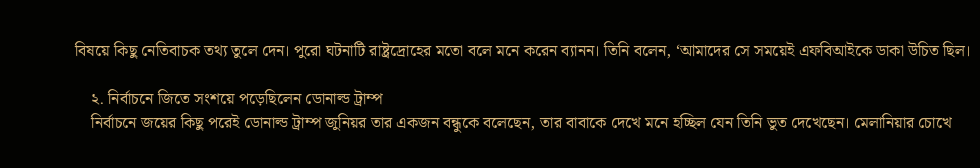বিষয়ে কিছু নেতিবাচক তথ্য তুলে দেন। পুরো ঘটনাটি রাষ্ট্রদ্রোহের মতো বলে মনে করেন ব্যানন। তিনি বলেন, ‘আমাদের সে সময়েই এফবিআইকে ডাকা উচিত ছিল।

    ২. নির্বাচনে জিতে সংশয়ে পড়েছিলেন ডোনাল্ড ট্রাম্প
    নির্বাচনে জয়ের কিছু পরেই ডোনাল্ড ট্রাম্প জুনিয়র তার একজন বন্ধুকে বলেছেন, তার বাবাকে দেখে মনে হচ্ছিল যেন তিনি ভুত দেখেছেন। মেলানিয়ার চোখে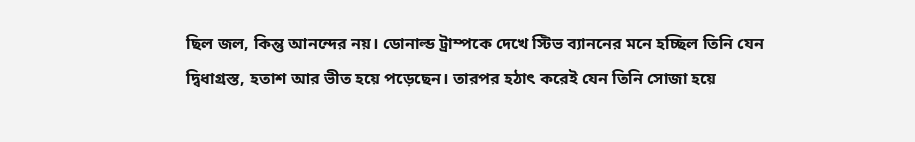ছিল জল, কিন্তু আনন্দের নয়। ডোনাল্ড ট্রাম্পকে দেখে স্টিভ ব্যাননের মনে হচ্ছিল তিনি যেন দ্বিধাগ্রস্ত, হতাশ আর ভীত হয়ে পড়েছেন। তারপর হঠাৎ করেই যেন তিনি সোজা হয়ে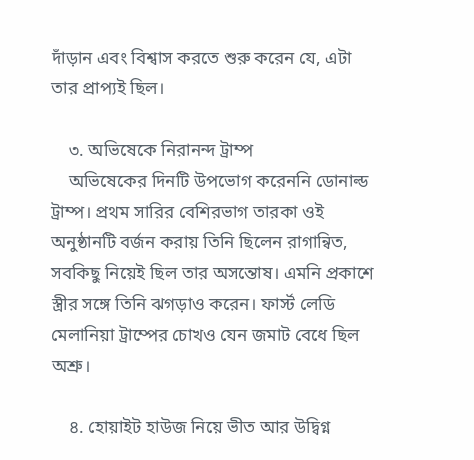দাঁড়ান এবং বিশ্বাস করতে শুরু করেন যে, এটা তার প্রাপ্যই ছিল।

    ৩. অভিষেকে নিরানন্দ ট্রাম্প
    অভিষেকের দিনটি উপভোগ করেননি ডোনাল্ড ট্রাম্প। প্রথম সারির বেশিরভাগ তারকা ওই অনুষ্ঠানটি বর্জন করায় তিনি ছিলেন রাগান্বিত, সবকিছু নিয়েই ছিল তার অসন্তোষ। এমনি প্রকাশে স্ত্রীর সঙ্গে তিনি ঝগড়াও করেন। ফার্স্ট লেডি মেলানিয়া ট্রাম্পের চোখও যেন জমাট বেধে ছিল অশ্রু।

    ৪. হোয়াইট হাউজ নিয়ে ভীত আর উদ্বিগ্ন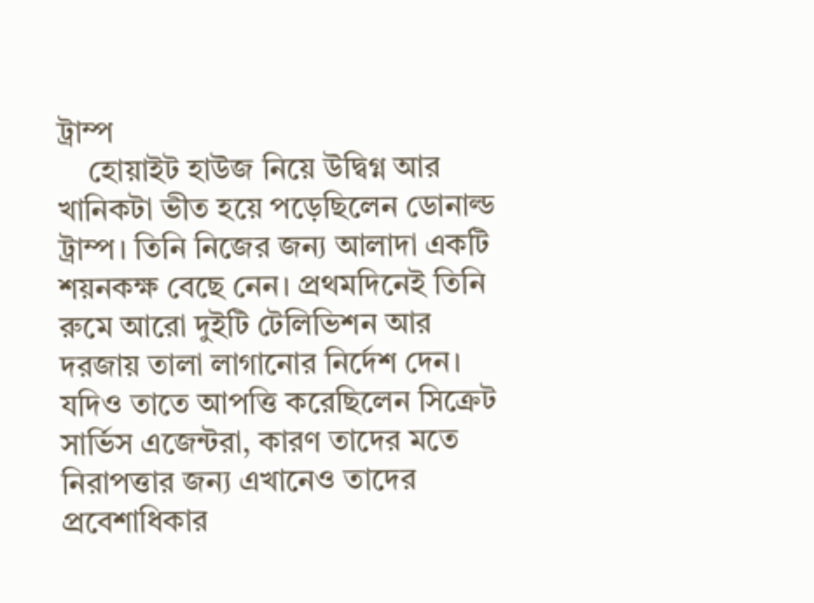ট্রাম্প
    হোয়াইট হাউজ নিয়ে উদ্বিগ্ন আর খানিকটা ভীত হয়ে পড়েছিলেন ডোনাল্ড ট্রাম্প। তিনি নিজের জন্য আলাদা একটি শয়নকক্ষ বেছে নেন। প্রথমদিনেই তিনি রুমে আরো দুইটি টেলিভিশন আর দরজায় তালা লাগানোর নির্দেশ দেন। যদিও তাতে আপত্তি করেছিলেন সিক্রেট সার্ভিস এজেন্টরা, কারণ তাদের মতে নিরাপত্তার জন্য এখানেও তাদের প্রবেশাধিকার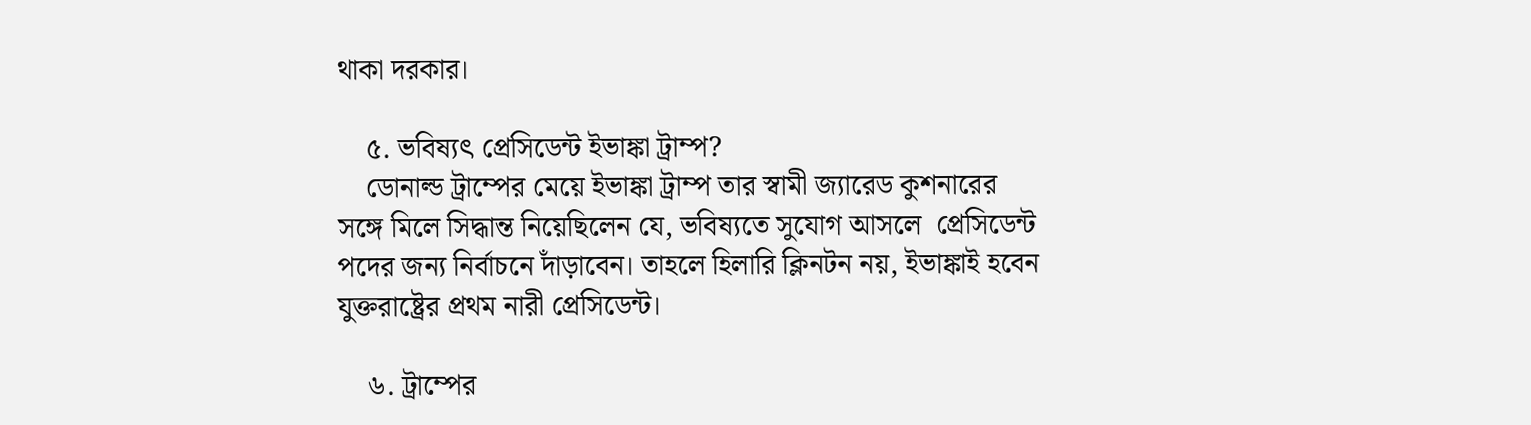থাকা দরকার।

    ৫. ভবিষ্যৎ প্রেসিডেন্ট ইভাঙ্কা ট্রাম্প?
    ডোনাল্ড ট্রাম্পের মেয়ে ইভাঙ্কা ট্রাম্প তার স্বামী জ্যারেড কুশনারের সঙ্গে মিলে সিদ্ধান্ত নিয়েছিলেন যে, ভবিষ্যতে সুযোগ আসলে  প্রেসিডেন্ট পদের জন্য নির্বাচনে দাঁড়াবেন। তাহলে হিলারি ক্লিনটন নয়, ইভাঙ্কাই হবেন যুক্তরাষ্ট্রের প্রথম নারী প্রেসিডেন্ট।

    ৬. ট্রাম্পের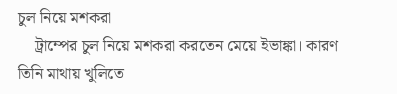চুল নিয়ে মশকরা
    ট্রাম্পের চুল নিয়ে মশকরা করতেন মেয়ে ইভাঙ্কা। কারণ তিনি মাথায় খুলিতে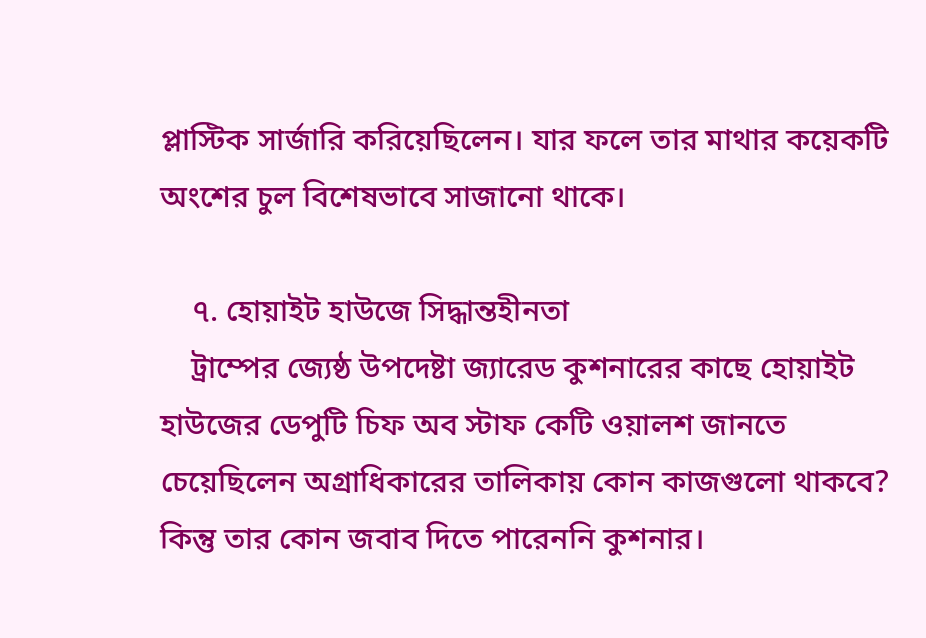প্লাস্টিক সার্জারি করিয়েছিলেন। যার ফলে তার মাথার কয়েকটি অংশের চুল বিশেষভাবে সাজানো থাকে।

    ৭. হোয়াইট হাউজে সিদ্ধান্তহীনতা
    ট্রাম্পের জ্যেষ্ঠ উপদেষ্টা জ্যারেড কুশনারের কাছে হোয়াইট হাউজের ডেপুটি চিফ অব স্টাফ কেটি ওয়ালশ জানতে চেয়েছিলেন অগ্রাধিকারের তালিকায় কোন কাজগুলো থাকবে? কিন্তু তার কোন জবাব দিতে পারেননি কুশনার।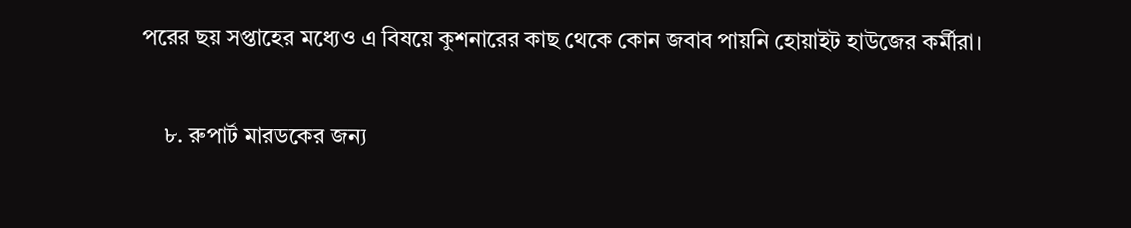পরের ছয় সপ্তাহের মধ্যেও এ বিষয়ে কুশনারের কাছ থেকে কোন জবাব পায়নি হোয়াইট হাউজের কর্মীরা।

    ৮. রুপার্ট মারডকের জন্য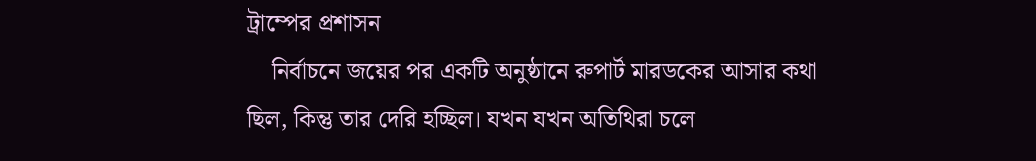ট্রাম্পের প্রশাসন
    নির্বাচনে জয়ের পর একটি অনুষ্ঠানে রুপার্ট মারডকের আসার কথা ছিল, কিন্তু তার দেরি হচ্ছিল। যখন যখন অতিথিরা চলে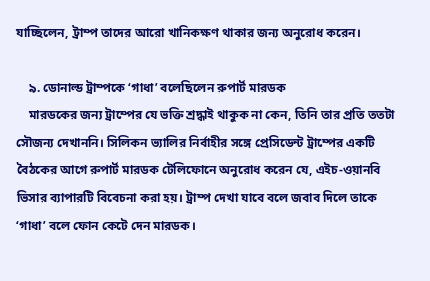যাচ্ছিলেন, ট্রাম্প তাদের আরো খানিকক্ষণ থাকার জন্য অনুরোধ করেন।

    ৯. ডোনাল্ড ট্রাম্পকে ‘গাধা’ বলেছিলেন রুপার্ট মারডক
    মারডকের জন্য ট্রাম্পের যে ভক্তি শ্রদ্ধাই থাকুক না কেন, তিনি তার প্রতি ততটা সৌজন্য দেখাননি। সিলিকন ভ্যালির নির্বাহীর সঙ্গে প্রেসিডেন্ট ট্রাম্পের একটি বৈঠকের আগে রুপার্ট মারডক টেলিফোনে অনুরোধ করেন যে, এইচ-ওয়ানবি ভিসার ব্যাপারটি বিবেচনা করা হয়। ট্রাম্প দেখা যাবে বলে জবাব দিলে তাকে ‘গাধা’ বলে ফোন কেটে দেন মারডক।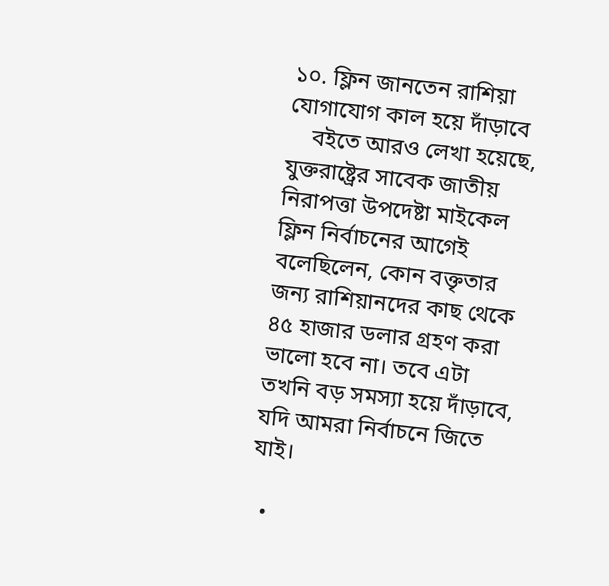১০. ফ্লিন জানতেন রাশিয়া যোগাযোগ কাল হয়ে দাঁড়াবে
    বইতে আরও লেখা হয়েছে, যুক্তরাষ্ট্রের সাবেক জাতীয় নিরাপত্তা উপদেষ্টা মাইকেল ফ্লিন নির্বাচনের আগেই বলেছিলেন, কোন বক্তৃতার জন্য রাশিয়ানদের কাছ থেকে ৪৫ হাজার ডলার গ্রহণ করা ভালো হবে না। তবে এটা তখনি বড় সমস্যা হয়ে দাঁড়াবে, যদি আমরা নির্বাচনে জিতে যাই।

  •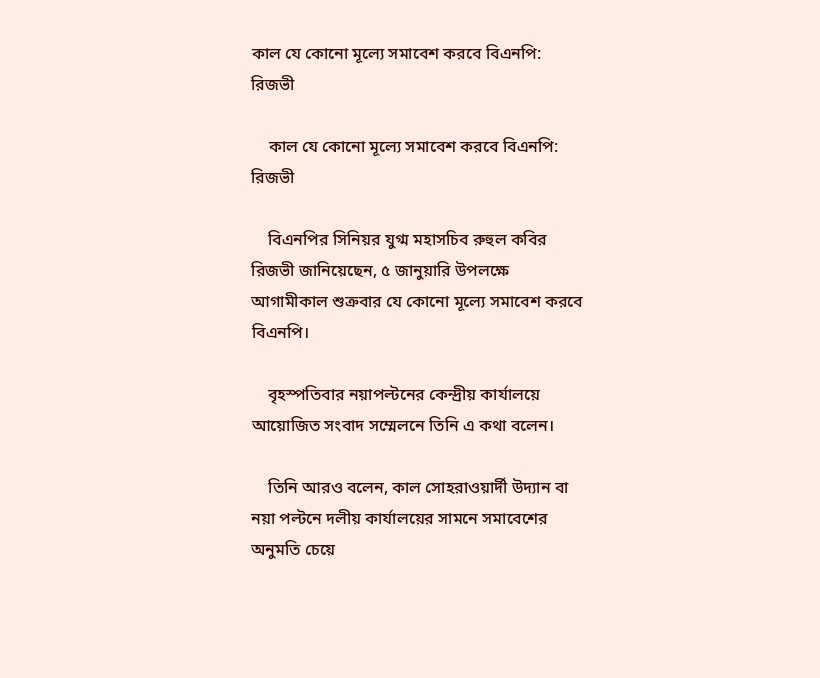কাল যে কোনো মূল্যে সমাবেশ করবে বিএনপি: রিজভী

    কাল যে কোনো মূল্যে সমাবেশ করবে বিএনপি: রিজভী

    বিএনপির সিনিয়র যুগ্ম মহাসচিব রুহুল কবির রিজভী জানিয়েছেন, ৫ জানুয়ারি উপলক্ষে আগামীকাল শুক্রবার যে কোনো মূল্যে সমাবেশ করবে বিএনপি।

    বৃহস্পতিবার নয়াপল্টনের কেন্দ্রীয় কার্যালয়ে আয়োজিত সংবাদ সম্মেলনে তিনি এ কথা বলেন।

    তিনি আরও বলেন, কাল সোহরাওয়ার্দী উদ্যান বা নয়া পল্টনে দলীয় কার্যালয়ের সামনে সমাবেশের অনুমতি চেয়ে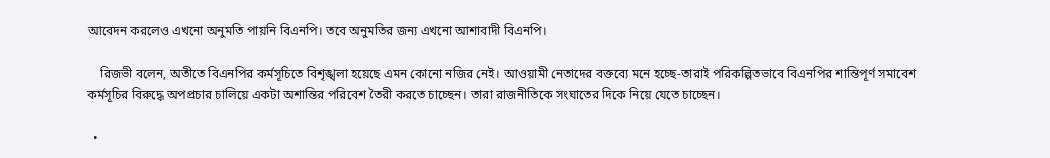আবেদন করলেও এখনো অনুমতি পায়নি বিএনপি। তবে অনুমতির জন্য এখনো আশাবাদী বিএনপি।

    রিজভী বলেন, অতীতে বিএনপির কর্মসূচিতে বিশৃঙ্খলা হয়েছে এমন কোনো নজির নেই। আওয়ামী নেতাদের বক্তব্যে মনে হচ্ছে-তারাই পরিকল্পিতভাবে বিএনপির শান্তিপূর্ণ সমাবেশ কর্মসূচির বিরুদ্ধে অপপ্রচার চালিয়ে একটা অশান্তির পরিবেশ তৈরী করতে চাচ্ছেন। তারা রাজনীতিকে সংঘাতের দিকে নিয়ে যেতে চাচ্ছেন।

  •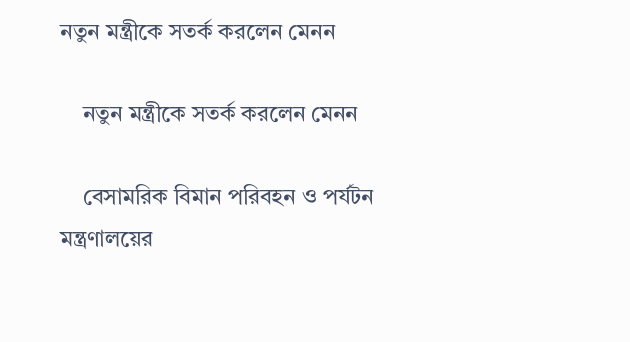নতুন মন্ত্রীকে সতর্ক করলেন মেনন

    নতুন মন্ত্রীকে সতর্ক করলেন মেনন

    বেসামরিক বিমান পরিবহন ও পর্যটন মন্ত্রণালয়ের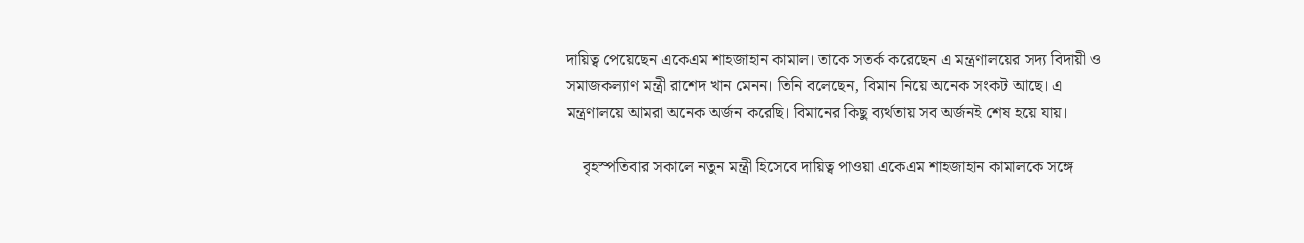দায়িত্ব পেয়েছেন একেএম শাহজাহান কামাল। তাকে সতর্ক করেছেন এ মন্ত্রণালয়ের সদ্য বিদায়ী ও সমাজকল্যাণ মন্ত্রী রাশেদ খান মেনন। তিনি বলেছেন, বিমান নিয়ে অনেক সংকট আছে। এ মন্ত্রণালয়ে আমরা অনেক অর্জন করেছি। বিমানের কিছু ব্যর্থতায় সব অর্জনই শেষ হয়ে যায়।

    বৃহস্পতিবার সকালে নতুন মন্ত্রী হিসেবে দায়িত্ব পাওয়া একেএম শাহজাহান কামালকে সঙ্গে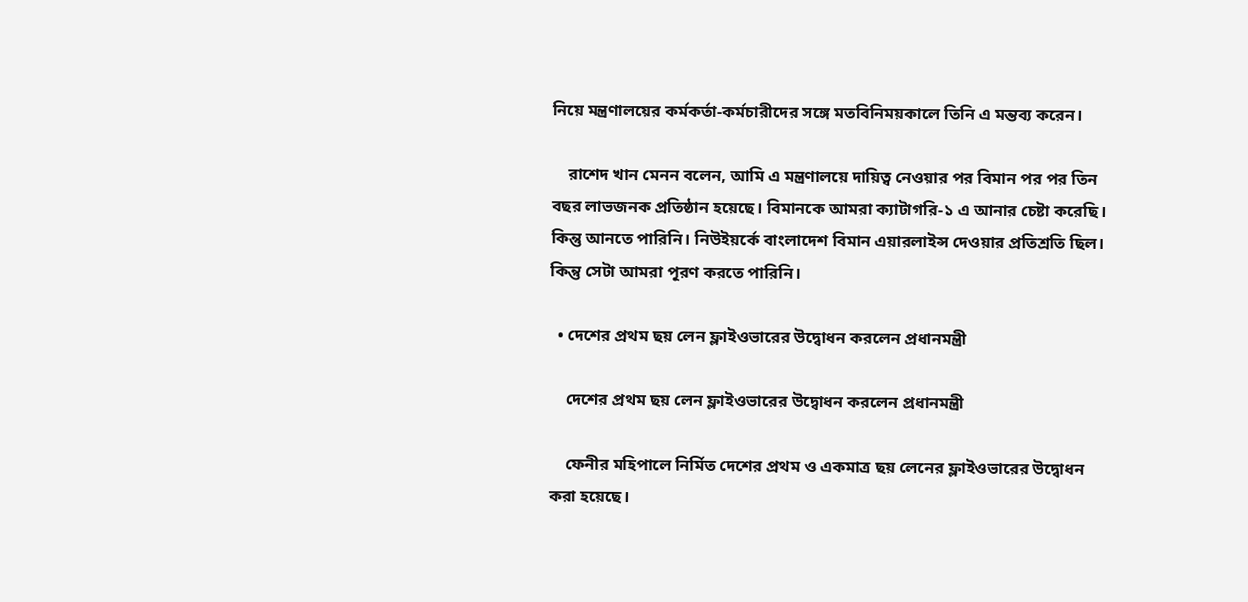নিয়ে মন্ত্রণালয়ের কর্মকর্তা-কর্মচারীদের সঙ্গে মতবিনিময়কালে তিনি এ মন্তব্য করেন।

    রাশেদ খান মেনন বলেন, আমি এ মন্ত্রণালয়ে দায়িত্ব নেওয়ার পর বিমান পর পর তিন বছর লাভজনক প্রতিষ্ঠান হয়েছে। বিমানকে আমরা ক্যাটাগরি-১ এ আনার চেষ্টা করেছি। কিন্তু আনতে পারিনি। নিউইয়র্কে বাংলাদেশ বিমান এয়ারলাইন্স দেওয়ার প্রতিশ্রতি ছিল। কিন্তু সেটা আমরা পূরণ করতে পারিনি।

  • দেশের প্রথম ছয় লেন ফ্লাইওভারের উদ্বোধন করলেন প্রধানমন্ত্রী

    দেশের প্রথম ছয় লেন ফ্লাইওভারের উদ্বোধন করলেন প্রধানমন্ত্রী

    ফেনীর মহিপালে নির্মিত দেশের প্রথম ও একমাত্র ছয় লেনের ফ্লাইওভারের উদ্বোধন করা হয়েছে।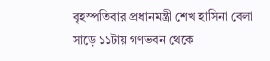বৃহস্পতিবার প্রধানমন্ত্রী শেখ হাসিনা বেলা সাড়ে ১১টায় গণভবন থেকে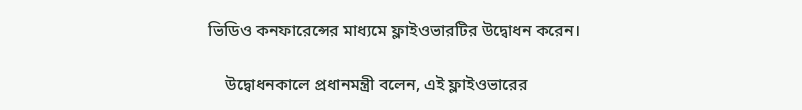ভিডিও কনফারেন্সের মাধ্যমে ফ্লাইওভারটির উদ্বোধন করেন।

    উদ্বোধনকালে প্রধানমন্ত্রী বলেন, এই ফ্লাইওভারের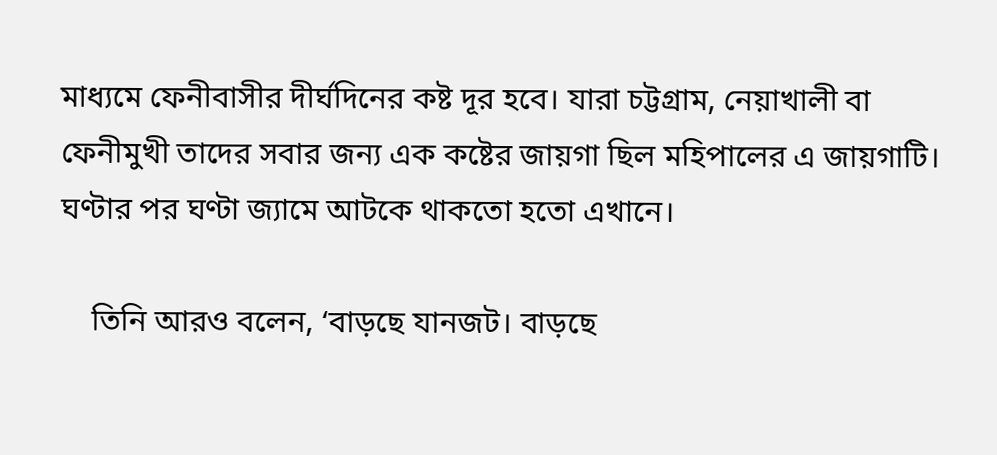মাধ্যমে ফেনীবাসীর দীর্ঘদিনের কষ্ট দূর হবে। যারা চট্টগ্রাম, নেয়াখালী বা ফেনীমুখী তাদের সবার জন্য এক কষ্টের জায়গা ছিল মহিপালের এ জায়গাটি। ঘণ্টার পর ঘণ্টা জ্যামে আটকে থাকতো হতো এখানে।

    তিনি আরও বলেন, ‘বাড়ছে যানজট। বাড়ছে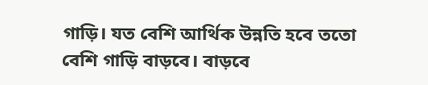গাড়ি। যত বেশি আর্থিক উন্নতি হবে ততো বেশি গাড়ি বাড়বে। বাড়বে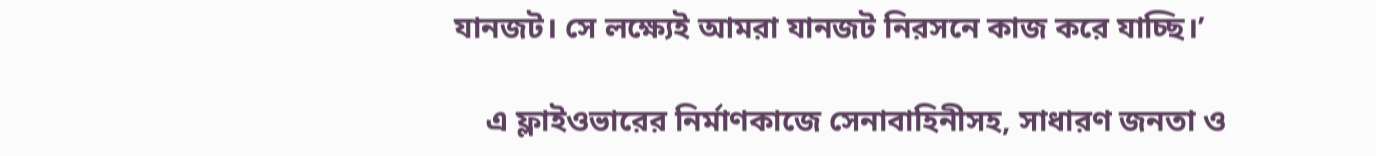যানজট। সে লক্ষ্যেই আমরা যানজট নিরসনে কাজ করে যাচ্ছি।’

    এ ফ্লাইওভারের নির্মাণকাজে সেনাবাহিনীসহ, সাধারণ জনতা ও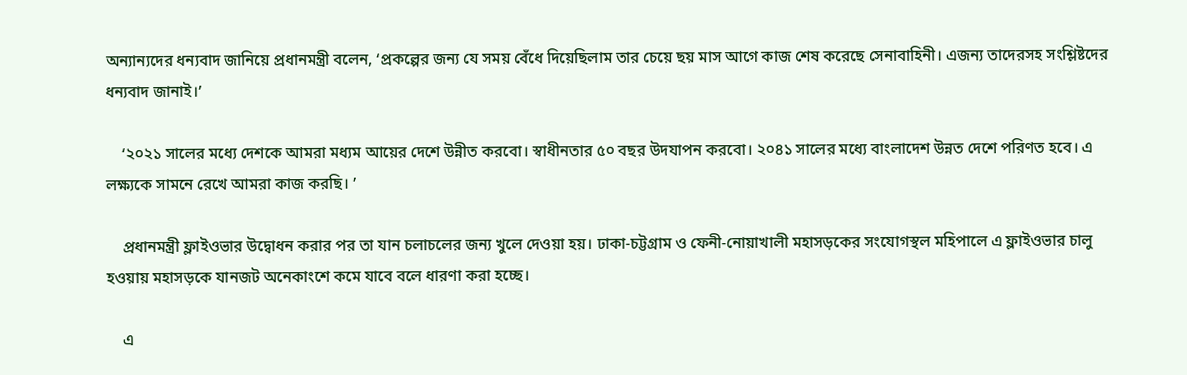অন্যান্যদের ধন্যবাদ জানিয়ে প্রধানমন্ত্রী বলেন, ‘প্রকল্পের জন্য যে সময় বেঁধে দিয়েছিলাম তার চেয়ে ছয় মাস আগে কাজ শেষ করেছে সেনাবাহিনী। এজন্য তাদেরসহ সংশ্লিষ্টদের ধন্যবাদ জানাই।’

    ‘২০২১ সালের মধ্যে দেশকে আমরা মধ্যম আয়ের দেশে উন্নীত করবো। স্বাধীনতার ৫০ বছর উদযাপন করবো। ২০৪১ সালের মধ্যে বাংলাদেশ উন্নত দেশে পরিণত হবে। এ লক্ষ্যকে সামনে রেখে আমরা কাজ করছি। ’

    প্রধানমন্ত্রী ফ্লাইওভার উদ্বোধন করার পর তা যান চলাচলের জন্য খুলে দেওয়া হয়। ঢাকা-চট্টগ্রাম ও ফেনী-নোয়াখালী মহাসড়কের সংযোগস্থল মহিপালে এ ফ্লাইওভার চালু হওয়ায় মহাসড়কে যানজট অনেকাংশে কমে যাবে বলে ধারণা করা হচ্ছে।

    এ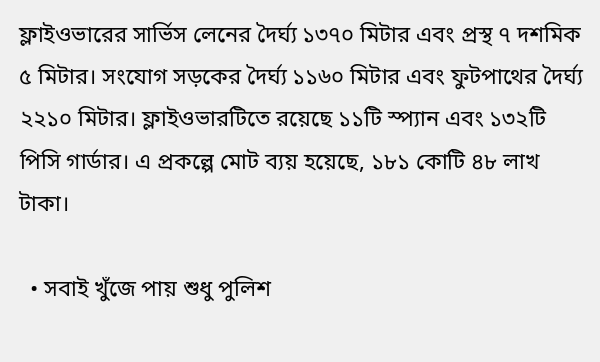ফ্লাইওভারের সার্ভিস লেনের দৈর্ঘ্য ১৩৭০ মিটার এবং প্রস্থ ৭ দশমিক ৫ মিটার। সংযোগ সড়কের দৈর্ঘ্য ১১৬০ মিটার এবং ফুটপাথের দৈর্ঘ্য ২২১০ মিটার। ফ্লাইওভারটিতে রয়েছে ১১টি স্প্যান এবং ১৩২টি পিসি গার্ডার। এ প্রকল্পে মোট ব্যয় হয়েছে, ১৮১ কোটি ৪৮ লাখ টাকা।

  • সবাই খুঁজে পায় শুধু পুলিশ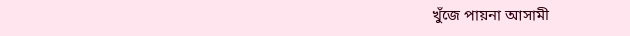খুঁজে পায়না আসামী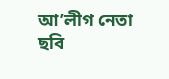আ’লীগ নেতা ছবি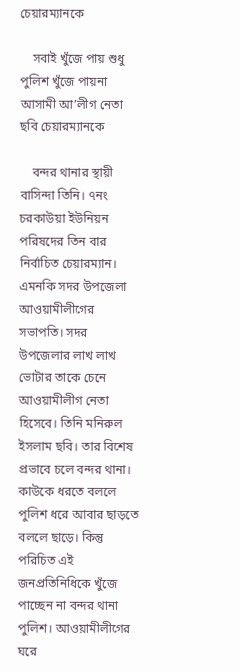চেয়ারম্যানকে

    সবাই খুঁজে পায় শুধু পুলিশ খুঁজে পায়না আসামী আ’লীগ নেতা ছবি চেয়ারম্যানকে

    বন্দর থানার স্থায়ী বাসিন্দা তিনি। ৭নং চরকাউয়া ইউনিয়ন পরিষদের তিন বার নির্বাচিত চেয়ারম্যান। এমনকি সদর উপজেলা আওয়ামীলীগের সভাপতি। সদর উপজেলার লাখ লাখ ভোটার তাকে চেনে আওয়ামীলীগ নেতা হিসেবে। তিনি মনিরুল ইসলাম ছবি। তার বিশেষ প্রভাবে চলে বন্দর থানা। কাউকে ধরতে বললে পুলিশ ধরে আবার ছাড়তে বললে ছাড়ে। কিন্তু পরিচিত এই জনপ্রতিনিধিকে খুঁজে পাচ্ছেন না বন্দর থানা পুলিশ। আওয়ামীলীগের ঘরে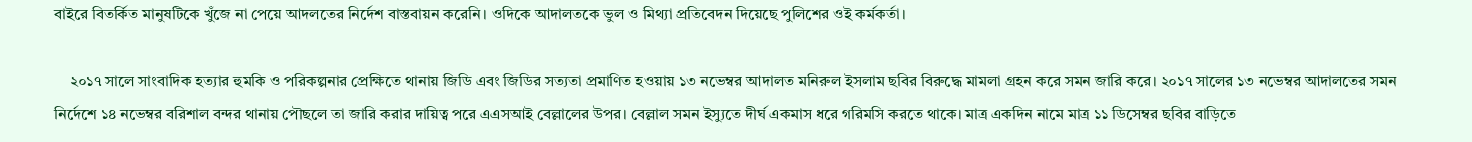বাইরে বিতর্কিত মানুষটিকে খুঁজে না পেয়ে আদলতের নির্দেশ বাস্তবায়ন করেনি। ওদিকে আদালতকে ভুল ও মিথ্যা প্রতিবেদন দিয়েছে পুলিশের ওই কর্মকর্তা।

    ২০১৭ সালে সাংবাদিক হত্যার হুমকি ও পরিকল্পনার প্রেক্ষিতে থানায় জিডি এবং জিডির সত্যতা প্রমাণিত হওয়ায় ১৩ নভেম্বর আদালত মনিরুল ইসলাম ছবির বিরুদ্ধে মামলা গ্রহন করে সমন জারি করে। ২০১৭ সালের ১৩ নভেম্বর আদালতের সমন নির্দেশে ১৪ নভেম্বর বরিশাল বন্দর থানায় পৌছলে তা জারি করার দায়িত্ব পরে এএসআই বেল্লালের উপর। বেল্লাল সমন ইস্যুতে দীর্ঘ একমাস ধরে গরিমসি করতে থাকে। মাত্র একদিন নামে মাত্র ১১ ডিসেম্বর ছবির বাড়িতে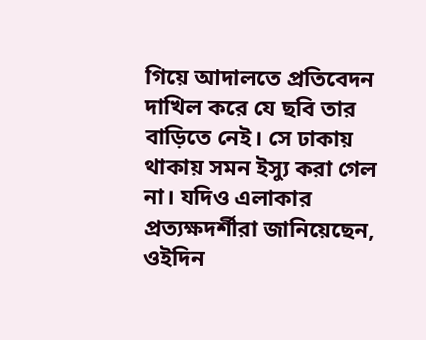গিয়ে আদালতে প্রতিবেদন দাখিল করে যে ছবি তার বাড়িতে নেই। সে ঢাকায় থাকায় সমন ইস্যু করা গেল না। যদিও এলাকার প্রত্যক্ষদর্শীরা জানিয়েছেন, ওইদিন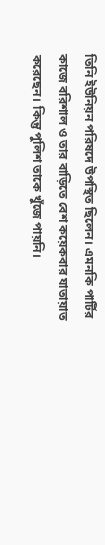তিনি ইউনিয়ন পরিষদে উপস্থিত ছিলেন। এমনকি পার্টির কাজে বরিশাল ও তার বাড়িতে বেশ কয়েকবার যাতায়াত করেছেন। কিন্তু পুলিশ তাকে খুঁজে পায়নি।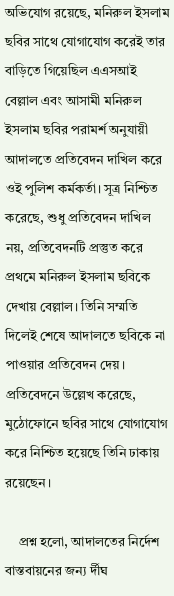অভিযোগ রয়েছে, মনিরুল ইসলাম ছবির সাথে যোগাযোগ করেই তার বাড়িতে গিয়েছিল এএসআই বেল্লাল এবং আসামী মনিরুল ইসলাম ছবির পরামর্শ অনুযায়ী আদালতে প্রতিবেদন দাখিল করে ওই পুলিশ কর্মকর্তা। সূত্র নিশ্চিত করেছে, শুধু প্রতিবেদন দাখিল নয়, প্রতিবেদনটি প্রস্তুত করে প্রথমে মনিরুল ইসলাম ছবিকে দেখায় বেল্লাল। তিনি সম্মতি দিলেই শেষে আদালতে ছবিকে না পাওয়ার প্রতিবেদন দেয়। প্রতিবেদনে উল্লেখ করেছে, মুঠোফোনে ছবির সাথে যোগাযোগ করে নিশ্চিত হয়েছে তিনি ঢাকায় রয়েছেন।

    প্রশ্ন হলো, আদালতের নির্দেশ বাস্তবায়নের জন্য র্দীঘ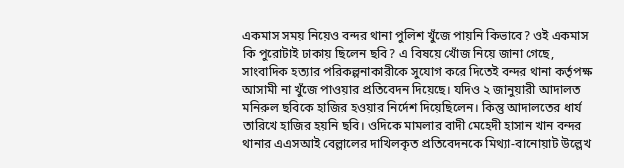একমাস সময় নিয়েও বন্দর থানা পুলিশ খুঁজে পায়নি কিভাবে? ওই একমাস কি পুরোটাই ঢাকায় ছিলেন ছবি? এ বিষয়ে খোঁজ নিয়ে জানা গেছে, সাংবাদিক হত্যার পরিকল্পনাকারীকে সুযোগ করে দিতেই বন্দর থানা কর্তৃপক্ষ আসামী না খুঁজে পাওয়ার প্রতিবেদন দিয়েছে। যদিও ২ জানুয়ারী আদালত মনিরুল ছবিকে হাজির হওয়ার নির্দেশ দিয়েছিলেন। কিন্তু আদালতের ধার্য তারিখে হাজির হয়নি ছবি। ওদিকে মামলার বাদী মেহেদী হাসান খান বন্দর থানার এএসআই বেল্লালের দাখিলকৃত প্রতিবেদনকে মিথ্যা-বানোয়াট উল্লেখ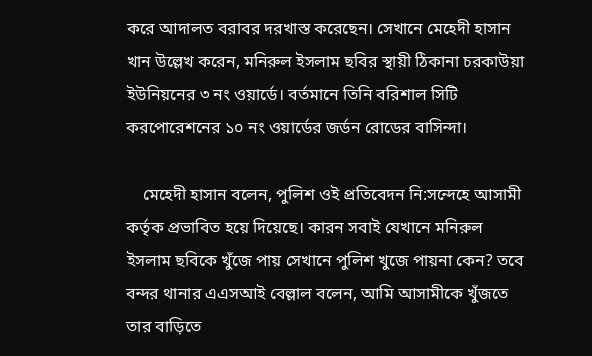করে আদালত বরাবর দরখাস্ত করেছেন। সেখানে মেহেদী হাসান খান উল্লেখ করেন, মনিরুল ইসলাম ছবির স্থায়ী ঠিকানা চরকাউয়া ইউনিয়নের ৩ নং ওয়ার্ডে। বর্তমানে তিনি বরিশাল সিটি করপোরেশনের ১০ নং ওয়ার্ডের জর্ডন রোডের বাসিন্দা।

    মেহেদী হাসান বলেন, পুলিশ ওই প্রতিবেদন নি:সন্দেহে আসামী কর্তৃক প্রভাবিত হয়ে দিয়েছে। কারন সবাই যেখানে মনিরুল ইসলাম ছবিকে খুঁজে পায় সেখানে পুলিশ খুজে পায়না কেন? তবে বন্দর থানার এএসআই বেল্লাল বলেন, আমি আসামীকে খুঁজতে তার বাড়িতে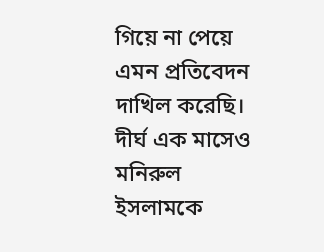গিয়ে না পেয়ে এমন প্রতিবেদন দাখিল করেছি। দীর্ঘ এক মাসেও মনিরুল ইসলামকে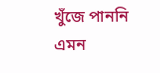খুঁজে পাননি এমন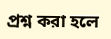প্রশ্ন করা হলে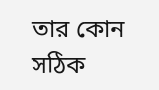তার কোন সঠিক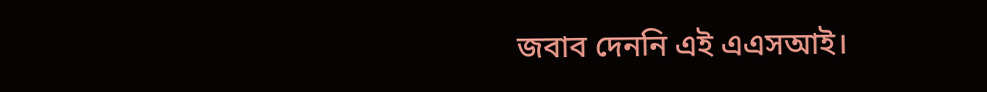জবাব দেননি এই এএসআই।